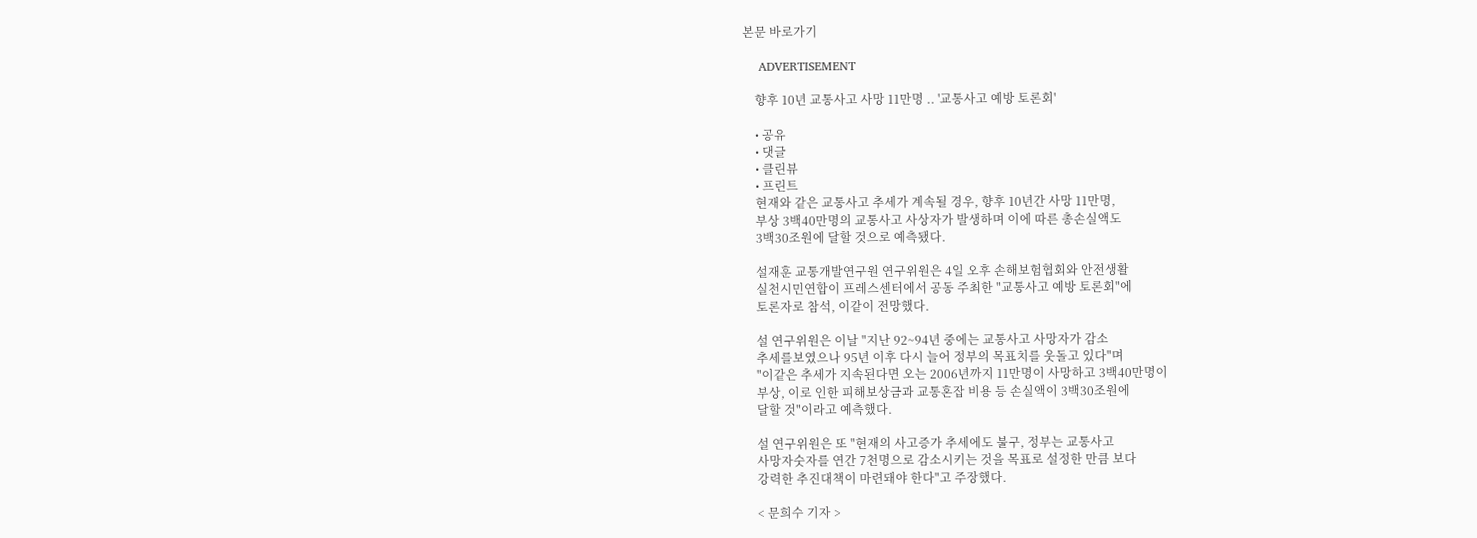본문 바로가기

    ADVERTISEMENT

    향후 10년 교통사고 사망 11만명 .. '교통사고 예방 토론회'

    • 공유
    • 댓글
    • 클린뷰
    • 프린트
    현재와 같은 교통사고 추세가 계속될 경우, 향후 10년간 사망 11만명,
    부상 3백40만명의 교통사고 사상자가 발생하며 이에 따른 총손실액도
    3백30조원에 달할 것으로 예측됐다.

    설재훈 교통개발연구원 연구위원은 4일 오후 손해보험협회와 안전생활
    실천시민연합이 프레스센터에서 공동 주최한 "교통사고 예방 토론회"에
    토론자로 참석, 이같이 전망했다.

    설 연구위원은 이날 "지난 92~94년 중에는 교통사고 사망자가 감소
    추세를보였으나 95년 이후 다시 늘어 정부의 목표치를 웃돌고 있다"며
    "이같은 추세가 지속된다면 오는 2006년까지 11만명이 사망하고 3백40만명이
    부상, 이로 인한 피해보상금과 교통혼잡 비용 등 손실액이 3백30조원에
    달할 것"이라고 예측했다.

    설 연구위원은 또 "현재의 사고증가 추세에도 불구, 정부는 교통사고
    사망자숫자를 연간 7천명으로 감소시키는 것을 목표로 설정한 만큼 보다
    강력한 추진대책이 마련돼야 한다"고 주장했다.

    < 문희수 기자 >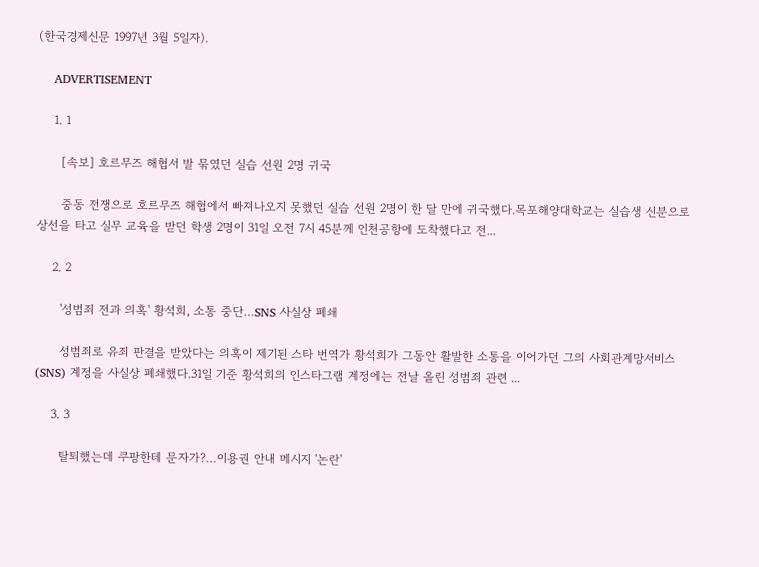(한국경제신문 1997년 3월 5일자).

    ADVERTISEMENT

    1. 1

      [속보] 호르무즈 해협서 발 묶였던 실습 선원 2명 귀국

      중동 전쟁으로 호르무즈 해협에서 빠져나오지 못했던 실습 선원 2명이 한 달 만에 귀국했다.목포해양대학교는 실습생 신분으로 상선을 타고 실무 교육을 받던 학생 2명이 31일 오전 7시 45분께 인천공항에 도착했다고 전...

    2. 2

      '성범죄 전과 의혹' 황석희, 소통 중단…SNS 사실상 폐쇄

      성범죄로 유죄 판결을 받았다는 의혹이 제기된 스타 번역가 황석희가 그동안 활발한 소통을 이어가던 그의 사회관계망서비스(SNS) 계정을 사실상 폐쇄했다.31일 기준 황석희의 인스타그램 계정에는 전날 올린 성범죄 관련 ...

    3. 3

      탈퇴했는데 쿠팡한테 문자가?…이용권 안내 메시지 '논란'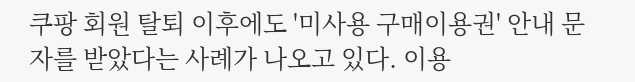쿠팡 회원 탈퇴 이후에도 '미사용 구매이용권' 안내 문자를 받았다는 사례가 나오고 있다. 이용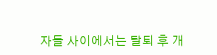자들 사이에서는 탈퇴 후 개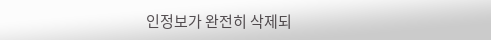인정보가 완전히 삭제되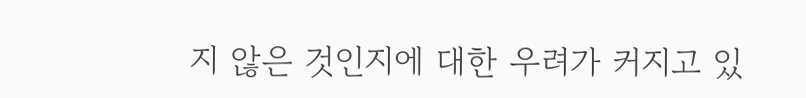지 않은 것인지에 대한 우려가 커지고 있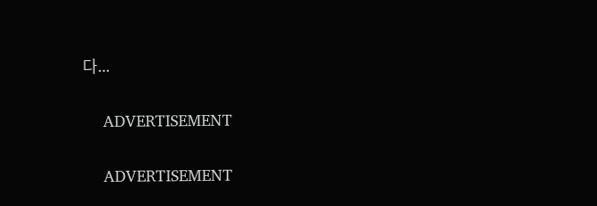다...

    ADVERTISEMENT

    ADVERTISEMENT